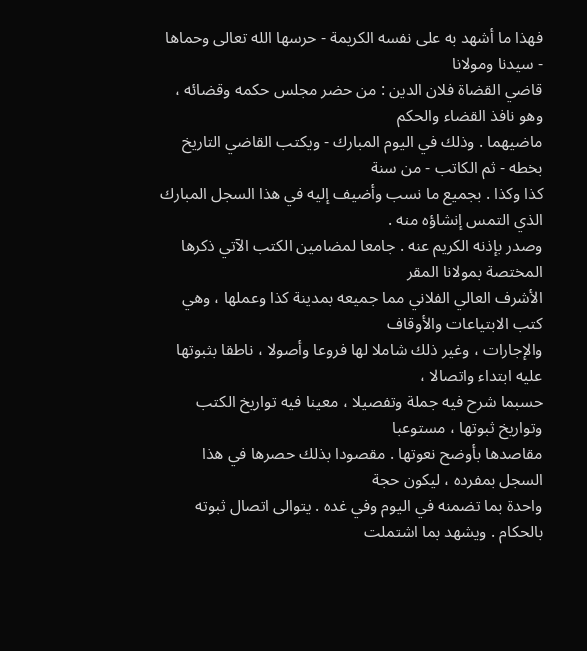فهذا ما أشهد به على نفسه الكريمة - حرسها الله تعالى وحماها - سيدنا ومولانا
قاضي القضاة فلان الدين : من حضر مجلس حكمه وقضائه ، وهو نافذ القضاء والحكم
ماضيهما . وذلك في اليوم المبارك - ويكتب القاضي التاريخ بخطه - ثم الكاتب - من سنة
كذا وكذا . بجميع ما نسب وأضيف إليه في هذا السجل المبارك الذي التمس إنشاؤه منه .
وصدر بإذنه الكريم عنه . جامعا لمضامين الكتب الآتي ذكرها المختصة بمولانا المقر
الأشرف العالي الفلاني مما جميعه بمدينة كذا وعملها ، وهي كتب الابتياعات والأوقاف
والإجارات ، وغير ذلك شاملا لها فروعا وأصولا ، ناطقا بثبوتها عليه ابتداء واتصالا ،
حسبما شرح فيه جملة وتفصيلا ، معينا فيه تواريخ الكتب وتواريخ ثبوتها ، مستوعبا
مقاصدها بأوضح نعوتها . مقصودا بذلك حصرها في هذا السجل بمفرده ، ليكون حجة
واحدة بما تضمنه في اليوم وفي غده . يتوالى اتصال ثبوته بالحكام . ويشهد بما اشتملت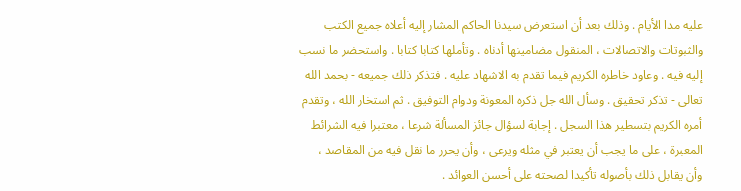عليه مدا الأيام . وذلك بعد أن استعرض سيدنا الحاكم المشار إليه أعلاه جميع الكتب
والثبوتات والاتصالات ، المنقول مضامينها أدناه . وتأملها كتابا كتابا . واستحضر ما نسب
إليه فيه . وعاود خاطره الكريم فيما تقدم به الاشهاد عليه . فتذكر ذلك جميعه - بحمد الله
تعالى - تذكر تحقيق . وسأل الله جل ذكره المعونة ودوام التوفيق . ثم استخار الله ، وتقدم
أمره الكريم بتسطير هذا السجل . إجابة لسؤال جائز المسألة شرعا ، معتبرا فيه الشرائط
المعبرة ، على ما يجب أن يعتبر في مثله ويرعى ، وأن يحرر ما نقل فيه من المقاصد ،
وأن يقابل ذلك بأصوله تأكيدا لصحته على أحسن العوائد .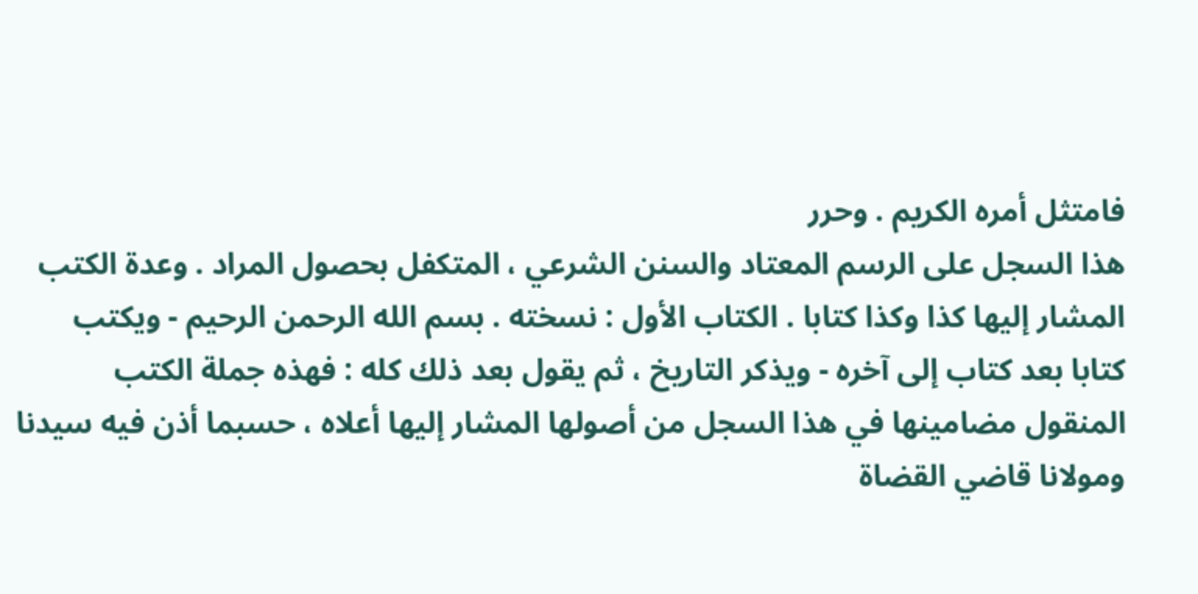فامتثل أمره الكريم . وحرر
هذا السجل على الرسم المعتاد والسنن الشرعي ، المتكفل بحصول المراد . وعدة الكتب
المشار إليها كذا وكذا كتابا . الكتاب الأول : نسخته . بسم الله الرحمن الرحيم - ويكتب
كتابا بعد كتاب إلى آخره - ويذكر التاريخ ، ثم يقول بعد ذلك كله : فهذه جملة الكتب
المنقول مضامينها في هذا السجل من أصولها المشار إليها أعلاه ، حسبما أذن فيه سيدنا
ومولانا قاضي القضاة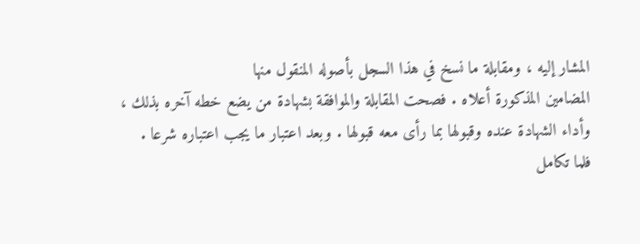المشار إليه ، ومقابلة ما نسخ في هذا السجل بأصوله المنقول منها
المضامين المذكورة أعلاه . فصحت المقابلة والموافقة بشهادة من يضع خطه آخره بذلك ،
وأداء الشهادة عنده وقبولها بما رأى معه قبولها . وبعد اعتبار ما يجب اعتباره شرعا .
فلما تكامل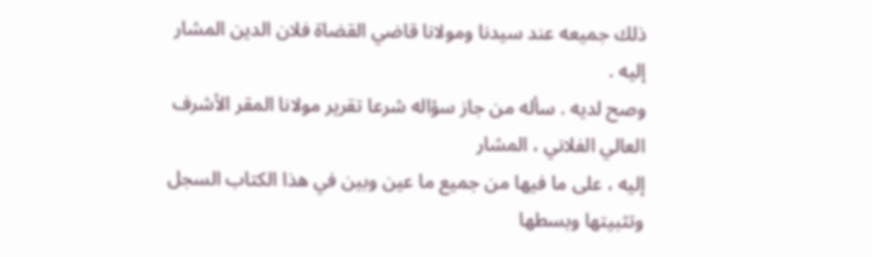ذلك جميعه عند سيدنا ومولانا قاضي القضاة فلان الدين المشار إليه .
وصح لديه . سأله من جاز سؤاله شرعا تقرير مولانا المقر الأشرف العالي الفلاني ، المشار
إليه ، على ما فيها من جميع ما عين وبين في هذا الكتاب السجل وتثبيتها وبسطها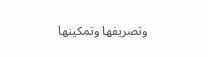وتصريفها وتمكينها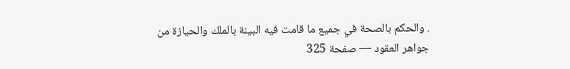. والحكم بالصحة في جميع ما قامت فيه البينة بالملك والحيازة من
جواهر العقود — صفحة 325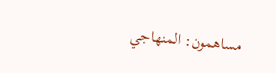مساهمون: المنهاجي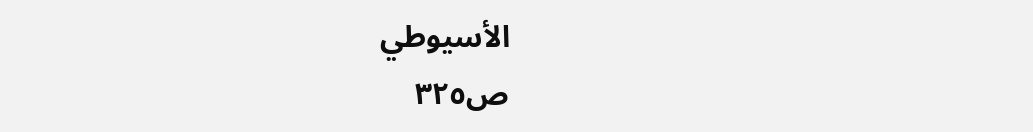الأسيوطي
ص٣٢٥